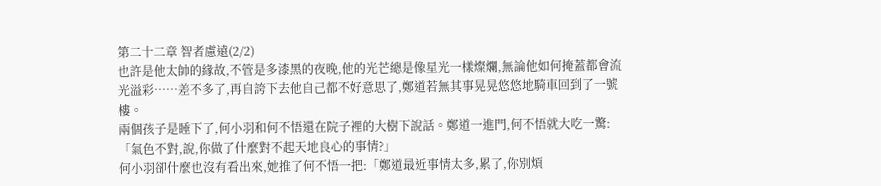第二十二章 智者慮遠(2/2)
也許是他太帥的緣故,不管是多漆黑的夜晚,他的光芒總是像星光一樣燦爛,無論他如何掩蓋都會流光溢彩……差不多了,再自誇下去他自己都不好意思了,鄭道若無其事晃晃悠悠地騎車回到了一號樓。
兩個孩子是睡下了,何小羽和何不悟還在院子裡的大樹下說話。鄭道一進門,何不悟就大吃一驚:「氣色不對,說,你做了什麼對不起天地良心的事情?」
何小羽卻什麼也沒有看出來,她推了何不悟一把:「鄭道最近事情太多,累了,你別煩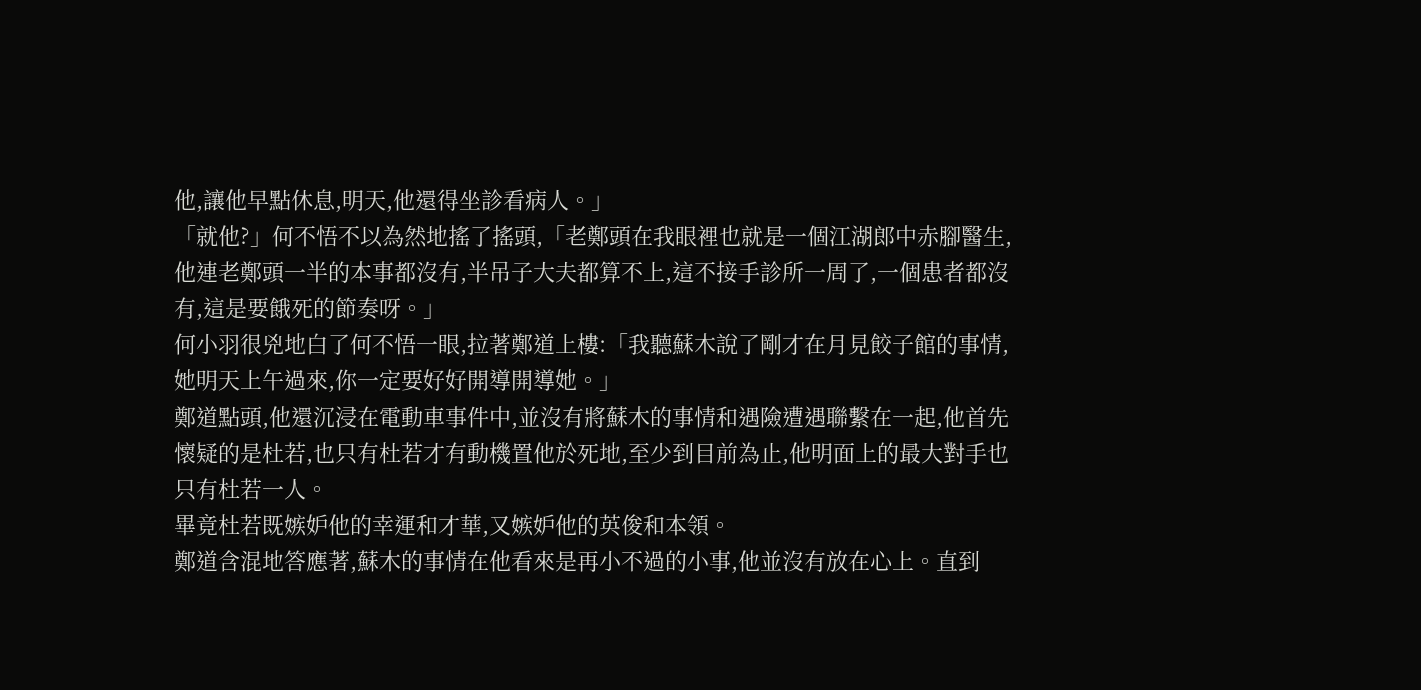他,讓他早點休息,明天,他還得坐診看病人。」
「就他?」何不悟不以為然地搖了搖頭,「老鄭頭在我眼裡也就是一個江湖郎中赤腳醫生,他連老鄭頭一半的本事都沒有,半吊子大夫都算不上,這不接手診所一周了,一個患者都沒有,這是要餓死的節奏呀。」
何小羽很兇地白了何不悟一眼,拉著鄭道上樓:「我聽蘇木說了剛才在月見餃子館的事情,她明天上午過來,你一定要好好開導開導她。」
鄭道點頭,他還沉浸在電動車事件中,並沒有將蘇木的事情和遇險遭遇聯繫在一起,他首先懷疑的是杜若,也只有杜若才有動機置他於死地,至少到目前為止,他明面上的最大對手也只有杜若一人。
畢竟杜若既嫉妒他的幸運和才華,又嫉妒他的英俊和本領。
鄭道含混地答應著,蘇木的事情在他看來是再小不過的小事,他並沒有放在心上。直到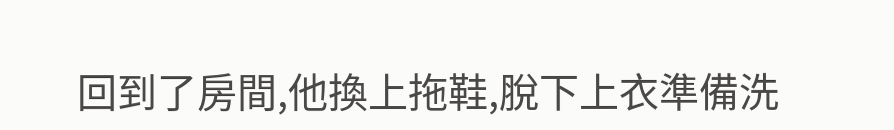回到了房間,他換上拖鞋,脫下上衣準備洗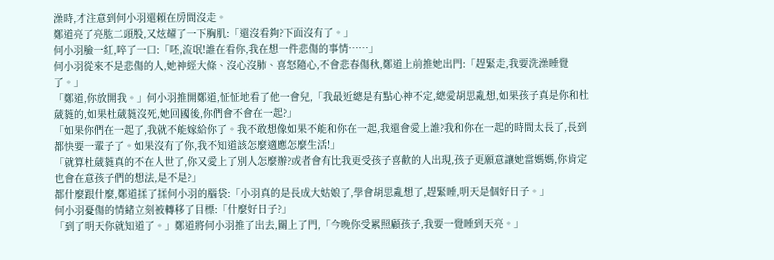澡時,才注意到何小羽還賴在房間沒走。
鄭道亮了亮肱二頭股,又炫耀了一下胸肌:「還沒看夠?下面沒有了。」
何小羽臉一紅,啐了一口:「呸,流氓!誰在看你,我在想一件悲傷的事情……」
何小羽從來不是悲傷的人,她神經大條、沒心沒肺、喜怒隨心,不會悲春傷秋,鄭道上前推她出門:「趕緊走,我要洗澡睡覺了。」
「鄭道,你放開我。」何小羽推開鄭道,怔怔地看了他一會兒,「我最近總是有點心神不定,總愛胡思亂想,如果孩子真是你和杜葳蕤的,如果杜葳蕤沒死,她回國後,你們會不會在一起?」
「如果你們在一起了,我就不能嫁給你了。我不敢想像如果不能和你在一起,我還會愛上誰?我和你在一起的時間太長了,長到都快要一輩子了。如果沒有了你,我不知道該怎麼適應怎麼生活!」
「就算杜葳蕤真的不在人世了,你又愛上了別人怎麼辦?或者會有比我更受孩子喜歡的人出現,孩子更願意讓她當媽媽,你肯定也會在意孩子們的想法,是不是?」
都什麼跟什麼,鄭道揉了揉何小羽的腦袋:「小羽真的是長成大姑娘了,學會胡思亂想了,趕緊睡,明天是個好日子。」
何小羽憂傷的情緒立刻被轉移了目標:「什麼好日子?」
「到了明天你就知道了。」鄭道將何小羽推了出去,關上了門,「今晚你受累照顧孩子,我要一覺睡到天亮。」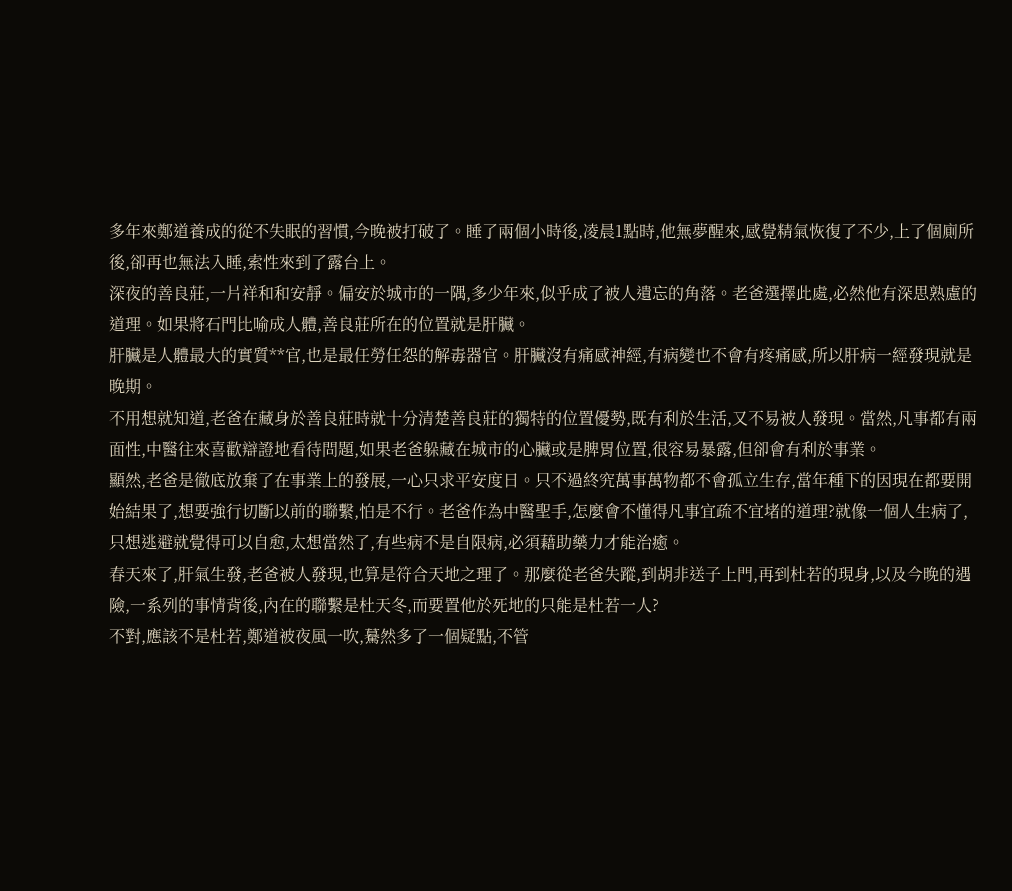多年來鄭道養成的從不失眠的習慣,今晚被打破了。睡了兩個小時後,凌晨1點時,他無夢醒來,感覺精氣恢復了不少,上了個廁所後,卻再也無法入睡,索性來到了露台上。
深夜的善良莊,一片祥和和安靜。偏安於城市的一隅,多少年來,似乎成了被人遺忘的角落。老爸選擇此處,必然他有深思熟慮的道理。如果將石門比喻成人體,善良莊所在的位置就是肝臟。
肝臟是人體最大的實質**官,也是最任勞任怨的解毒器官。肝臟沒有痛感神經,有病變也不會有疼痛感,所以肝病一經發現就是晚期。
不用想就知道,老爸在藏身於善良莊時就十分清楚善良莊的獨特的位置優勢,既有利於生活,又不易被人發現。當然,凡事都有兩面性,中醫往來喜歡辯證地看待問題,如果老爸躲藏在城市的心臟或是脾胃位置,很容易暴露,但卻會有利於事業。
顯然,老爸是徹底放棄了在事業上的發展,一心只求平安度日。只不過終究萬事萬物都不會孤立生存,當年種下的因現在都要開始結果了,想要強行切斷以前的聯繫,怕是不行。老爸作為中醫聖手,怎麼會不懂得凡事宜疏不宜堵的道理?就像一個人生病了,只想逃避就覺得可以自愈,太想當然了,有些病不是自限病,必須藉助藥力才能治癒。
春天來了,肝氣生發,老爸被人發現,也算是符合天地之理了。那麼從老爸失蹤,到胡非送子上門,再到杜若的現身,以及今晚的遇險,一系列的事情背後,內在的聯繫是杜天冬,而要置他於死地的只能是杜若一人?
不對,應該不是杜若,鄭道被夜風一吹,驀然多了一個疑點,不管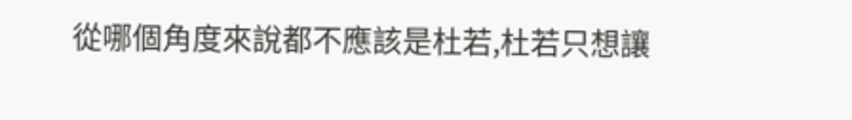從哪個角度來說都不應該是杜若,杜若只想讓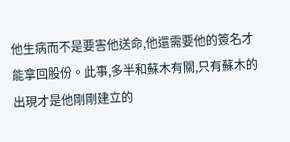他生病而不是要害他送命,他還需要他的簽名才能拿回股份。此事,多半和蘇木有關,只有蘇木的出現才是他剛剛建立的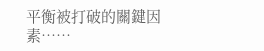平衡被打破的關鍵因素……